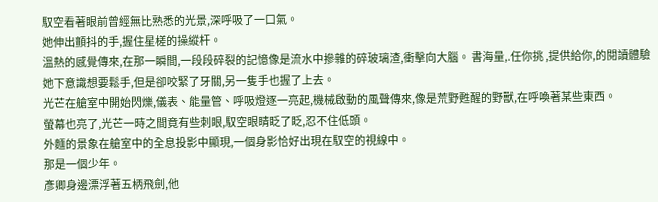馭空看著眼前曾經無比熟悉的光景,深呼吸了一口氣。
她伸出顫抖的手,握住星槎的操縱杆。
溫熱的感覺傳來,在那一瞬間,一段段碎裂的記憶像是流水中摻雜的碎玻璃渣,衝擊向大腦。 書海量,.任你挑 ,提供給你,的閱讀體驗
她下意識想要鬆手,但是卻咬緊了牙關,另一隻手也握了上去。
光芒在艙室中開始閃爍,儀表、能量管、呼吸燈逐一亮起,機械啟動的風聲傳來,像是荒野甦醒的野獸,在呼喚著某些東西。
螢幕也亮了,光芒一時之間竟有些刺眼,馭空眼睛眨了眨,忍不住低頭。
外麵的景象在艙室中的全息投影中顯現,一個身影恰好出現在馭空的視線中。
那是一個少年。
彥卿身邊漂浮著五柄飛劍,他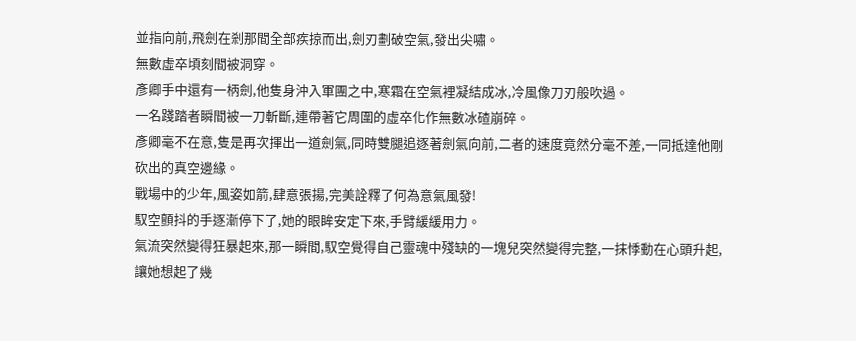並指向前,飛劍在剎那間全部疾掠而出,劍刃劃破空氣,發出尖嘯。
無數虛卒頃刻間被洞穿。
彥卿手中還有一柄劍,他隻身沖入軍團之中,寒霜在空氣裡凝結成冰,冷風像刀刃般吹過。
一名踐踏者瞬間被一刀斬斷,連帶著它周圍的虛卒化作無數冰碴崩碎。
彥卿毫不在意,隻是再次揮出一道劍氣,同時雙腿追逐著劍氣向前,二者的速度竟然分毫不差,一同抵達他剛砍出的真空邊緣。
戰場中的少年,風姿如箭,肆意張揚,完美詮釋了何為意氣風發!
馭空顫抖的手逐漸停下了,她的眼眸安定下來,手臂緩緩用力。
氣流突然變得狂暴起來,那一瞬間,馭空覺得自己靈魂中殘缺的一塊兒突然變得完整,一抹悸動在心頭升起,讓她想起了幾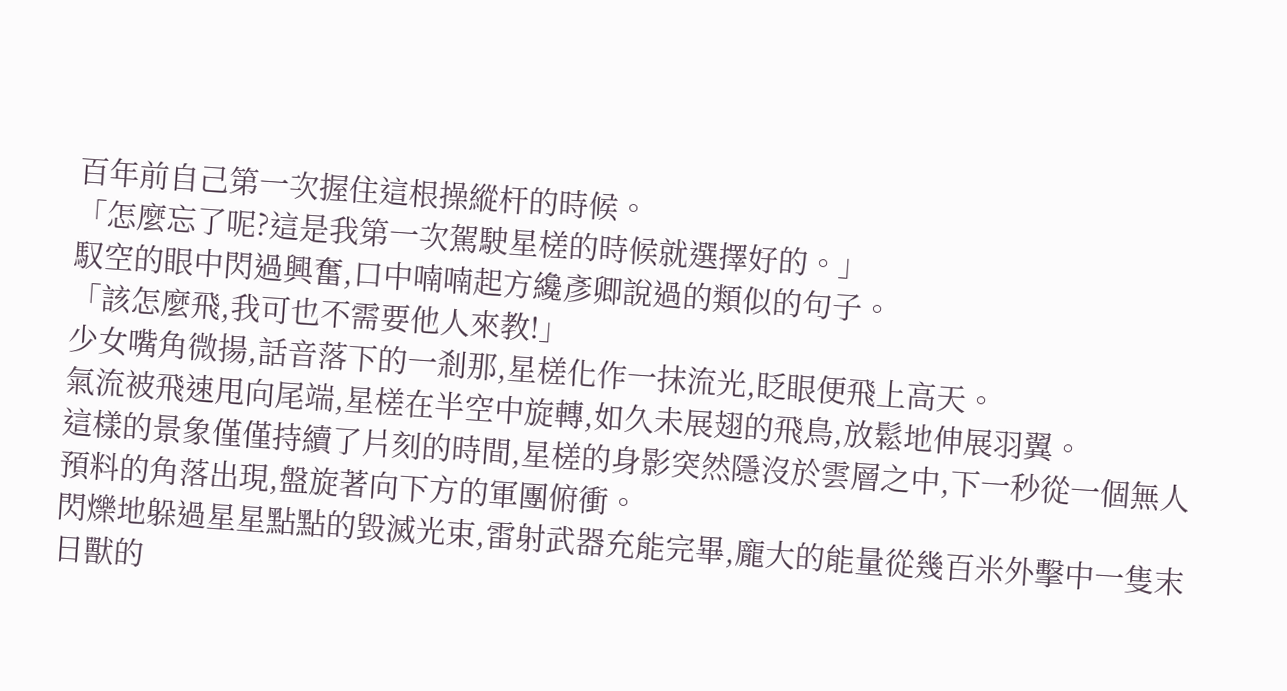百年前自己第一次握住這根操縱杆的時候。
「怎麼忘了呢?這是我第一次駕駛星槎的時候就選擇好的。」
馭空的眼中閃過興奮,口中喃喃起方纔彥卿說過的類似的句子。
「該怎麼飛,我可也不需要他人來教!」
少女嘴角微揚,話音落下的一剎那,星槎化作一抹流光,眨眼便飛上高天。
氣流被飛速甩向尾端,星槎在半空中旋轉,如久未展翅的飛鳥,放鬆地伸展羽翼。
這樣的景象僅僅持續了片刻的時間,星槎的身影突然隱沒於雲層之中,下一秒從一個無人預料的角落出現,盤旋著向下方的軍團俯衝。
閃爍地躲過星星點點的毀滅光束,雷射武器充能完畢,龐大的能量從幾百米外擊中一隻末日獸的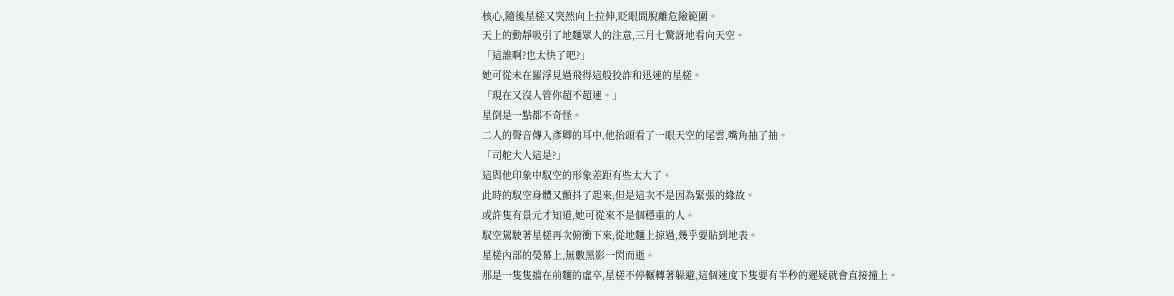核心,隨後星槎又突然向上拉伸,眨眼間脫離危險範圍。
天上的動靜吸引了地麵眾人的注意,三月七驚訝地看向天空。
「這誰啊?也太快了吧?」
她可從未在羅浮見過飛得這般狡詐和迅速的星槎。
「現在又沒人管你超不超速。」
星倒是一點都不奇怪。
二人的聲音傳入彥卿的耳中,他抬頭看了一眼天空的尾雲,嘴角抽了抽。
「司舵大人這是?」
這與他印象中馭空的形象差距有些太大了。
此時的馭空身體又顫抖了起來,但是這次不是因為緊張的緣故。
或許隻有景元才知道,她可從來不是個穩重的人。
馭空駕駛著星槎再次俯衝下來,從地麵上掠過,幾乎要貼到地表。
星槎內部的熒幕上,無數黑影一閃而逝。
那是一隻隻擋在前麵的虛卒,星槎不停輾轉著躲避,這個速度下隻要有半秒的遲疑就會直接撞上。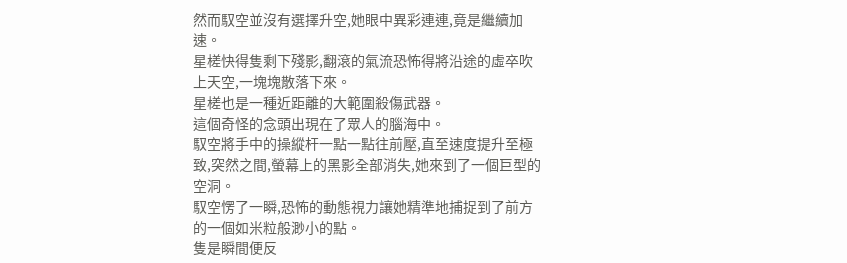然而馭空並沒有選擇升空,她眼中異彩連連,竟是繼續加速。
星槎快得隻剩下殘影,翻滾的氣流恐怖得將沿途的虛卒吹上天空,一塊塊散落下來。
星槎也是一種近距離的大範圍殺傷武器。
這個奇怪的念頭出現在了眾人的腦海中。
馭空將手中的操縱杆一點一點往前壓,直至速度提升至極致,突然之間,螢幕上的黑影全部消失,她來到了一個巨型的空洞。
馭空愣了一瞬,恐怖的動態視力讓她精準地捕捉到了前方的一個如米粒般渺小的點。
隻是瞬間便反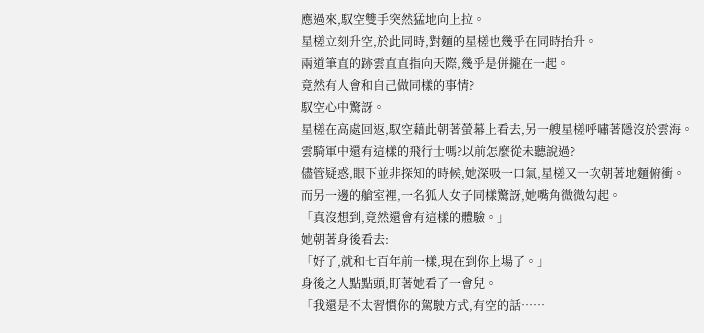應過來,馭空雙手突然猛地向上拉。
星槎立刻升空,於此同時,對麵的星槎也幾乎在同時抬升。
兩道筆直的跡雲直直指向天際,幾乎是併攏在一起。
竟然有人會和自己做同樣的事情?
馭空心中驚訝。
星槎在高處回返,馭空藉此朝著螢幕上看去,另一艘星槎呼嘯著隱沒於雲海。
雲騎軍中還有這樣的飛行士嗎?以前怎麼從未聽說過?
儘管疑惑,眼下並非探知的時候,她深吸一口氣,星槎又一次朝著地麵俯衝。
而另一邊的艙室裡,一名狐人女子同樣驚訝,她嘴角微微勾起。
「真沒想到,竟然還會有這樣的體驗。」
她朝著身後看去:
「好了,就和七百年前一樣,現在到你上場了。」
身後之人點點頭,盯著她看了一會兒。
「我還是不太習慣你的駕駛方式,有空的話……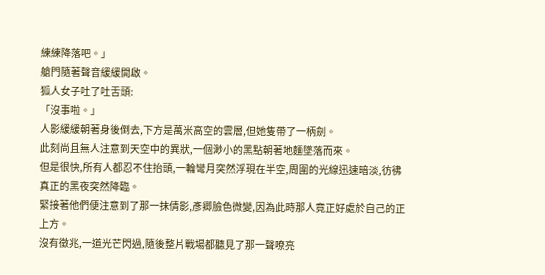練練降落吧。」
艙門隨著聲音緩緩開啟。
狐人女子吐了吐舌頭:
「沒事啦。」
人影緩緩朝著身後倒去,下方是萬米高空的雲層,但她隻帶了一柄劍。
此刻尚且無人注意到天空中的異狀,一個渺小的黑點朝著地麵墜落而來。
但是很快,所有人都忍不住抬頭,一輪彎月突然浮現在半空,周圍的光線迅速暗淡,彷彿真正的黑夜突然降臨。
緊接著他們便注意到了那一抹倩影,彥卿臉色微變,因為此時那人竟正好處於自己的正上方。
沒有徵兆,一道光芒閃過,隨後整片戰場都聽見了那一聲嘹亮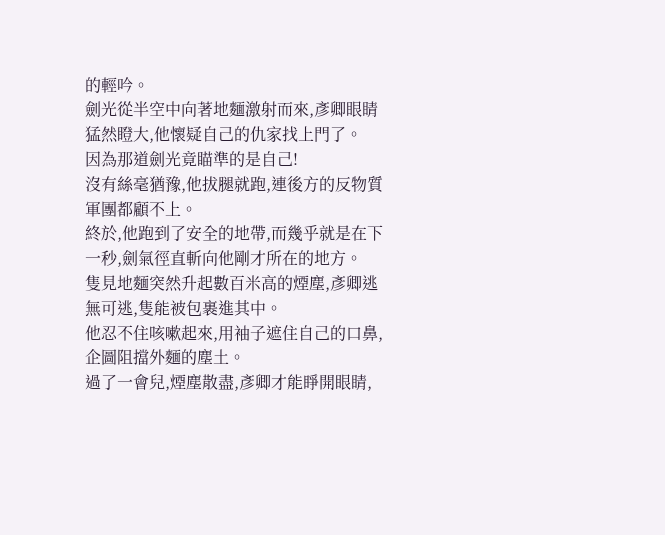的輕吟。
劍光從半空中向著地麵激射而來,彥卿眼睛猛然瞪大,他懷疑自己的仇家找上門了。
因為那道劍光竟瞄準的是自己!
沒有絲毫猶豫,他拔腿就跑,連後方的反物質軍團都顧不上。
終於,他跑到了安全的地帶,而幾乎就是在下一秒,劍氣徑直斬向他剛才所在的地方。
隻見地麵突然升起數百米高的煙塵,彥卿逃無可逃,隻能被包裹進其中。
他忍不住咳嗽起來,用袖子遮住自己的口鼻,企圖阻擋外麵的塵土。
過了一會兒,煙塵散盡,彥卿才能睜開眼睛,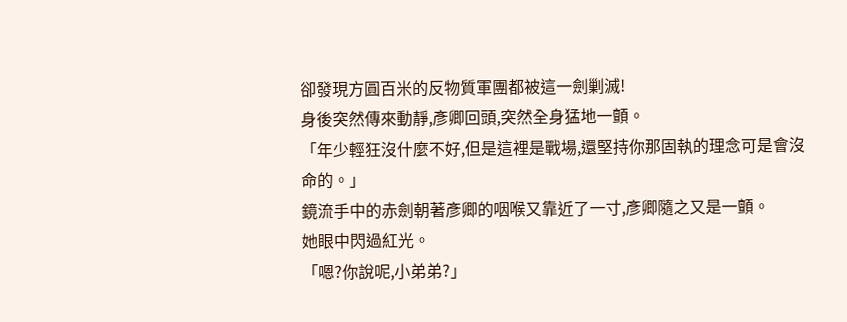卻發現方圓百米的反物質軍團都被這一劍剿滅!
身後突然傳來動靜,彥卿回頭,突然全身猛地一顫。
「年少輕狂沒什麼不好,但是這裡是戰場,還堅持你那固執的理念可是會沒命的。」
鏡流手中的赤劍朝著彥卿的咽喉又靠近了一寸,彥卿隨之又是一顫。
她眼中閃過紅光。
「嗯?你說呢,小弟弟?」